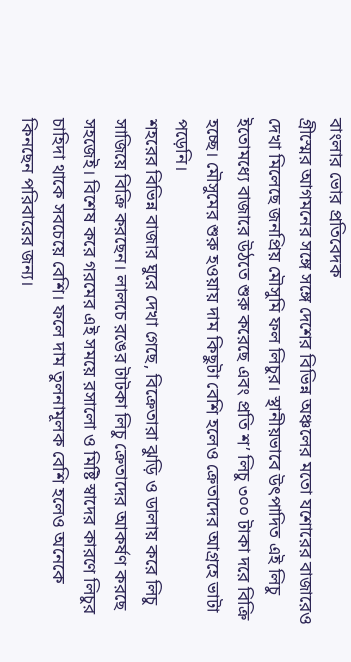বাংলার ভোর প্রতিবেদক
গ্রীস্মের আগমনের সঙ্গে সঙ্গে দেশের বিভিন্ন অঞ্চলের মতো যশোরের বাজারেও দেখা মিলেছে জনপ্রিয় মৌসুমি ফল লিচুর। স্থানীয়ভাবে উৎপাদিত এই লিচু ইতোমধ্যে বাজারে উঠতে শুরু করেছে এবং প্রতি শ’ লিচু ৩০০ টাকা দরে বিক্রি হচ্ছে। মৌসুমের শুরু হওয়ায় দাম কিছুটা বেশি হলেও ক্রেতাদের আগ্রহে ভাটা পড়েনি।
শহরের বিভিন্ন বাজার ঘুরে দেখা গেছে, বিক্রেতারা ঝুড়ি ও ডালায় করে লিচু সাজিয়ে বিক্রি করছেন। লালচে রঙের টাটকা লিচু ক্রেতাদের আকর্ষণ করছে সহজেই। বিশেষ করে গরমের এই সময়ে রসালো ও মিষ্টি স্বাদের কারণে লিচুর চাহিদা থাকে সবচেয়ে বেশি। ফলে দাম তুলনামূলক বেশি হলেও অনেকে কিনছেন পরিবারের জন্য।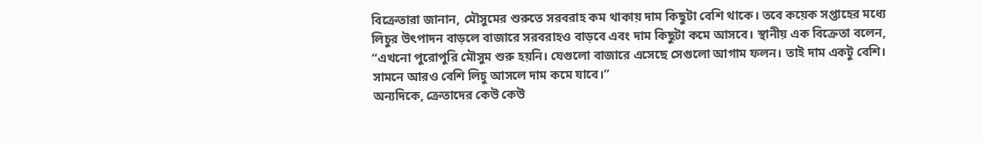বিক্রেতারা জানান, মৌসুমের শুরুতে সরবরাহ কম থাকায় দাম কিছুটা বেশি থাকে। তবে কয়েক সপ্তাহের মধ্যে লিচুর উৎপাদন বাড়লে বাজারে সরবরাহও বাড়বে এবং দাম কিছুটা কমে আসবে। স্থানীয় এক বিক্রেতা বলেন, “এখনো পুরোপুরি মৌসুম শুরু হয়নি। যেগুলো বাজারে এসেছে সেগুলো আগাম ফলন। তাই দাম একটু বেশি। সামনে আরও বেশি লিচু আসলে দাম কমে যাবে।”
অন্যদিকে, ক্রেতাদের কেউ কেউ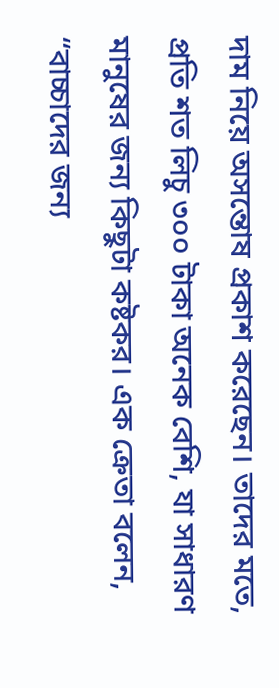দাম নিয়ে অসন্তোষ প্রকাশ করেছেন। তাদের মতে, প্রতি শত লিচু ৩০০ টাকা অনেক বেশি, যা সাধারণ মানুষের জন্য কিছুটা কষ্টকর। এক ক্রেতা বলেন, “বাচ্চাদের জন্য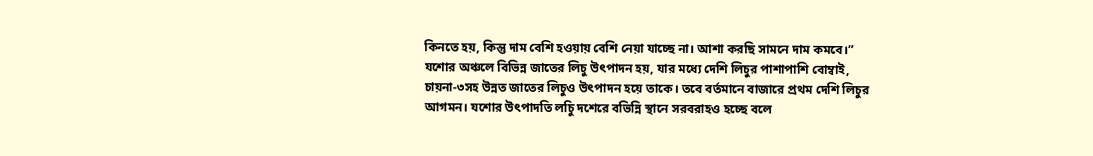কিনতে হয়, কিন্তু দাম বেশি হওয়ায় বেশি নেয়া যাচ্ছে না। আশা করছি সামনে দাম কমবে।”
যশোর অঞ্চলে বিভিন্ন জাতের লিচু উৎপাদন হয়, যার মধ্যে দেশি লিচুর পাশাপাশি বোম্বাই, চায়না-৩সহ উন্নত জাতের লিচুও উৎপাদন হয়ে তাকে। তবে বর্তমানে বাজারে প্রথম দেশি লিচুর আগমন। যশোর উৎপাদতি লচিু দশেরে বভিন্নি স্থানে সরবরাহও হচ্ছে বলে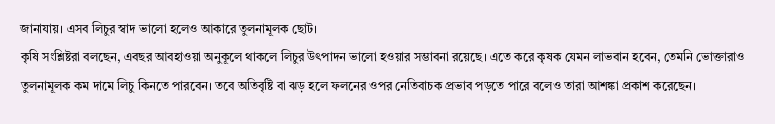জানাযায়। এসব লিচুর স্বাদ ভালো হলেও আকারে তুলনামূলক ছোট।
কৃষি সংশ্লিষ্টরা বলছেন, এবছর আবহাওয়া অনুকূলে থাকলে লিচুর উৎপাদন ভালো হওয়ার সম্ভাবনা রয়েছে। এতে করে কৃষক যেমন লাভবান হবেন, তেমনি ভোক্তারাও তুলনামূলক কম দামে লিচু কিনতে পারবেন। তবে অতিবৃষ্টি বা ঝড় হলে ফলনের ওপর নেতিবাচক প্রভাব পড়তে পারে বলেও তারা আশঙ্কা প্রকাশ করেছেন।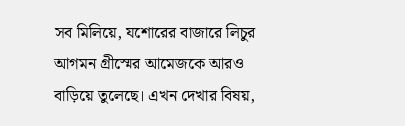সব মিলিয়ে, যশোরের বাজারে লিচুর আগমন গ্রীস্মের আমেজকে আরও বাড়িয়ে তুলেছে। এখন দেখার বিষয়,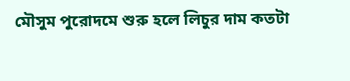মৌসুম পুরোদমে শুরু হলে লিচুর দাম কতটা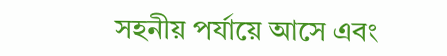সহনীয় পর্যায়ে আসে এবং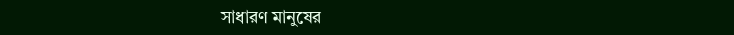সাধারণ মানুষের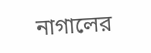নাগালের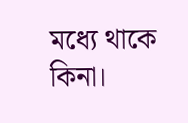মধ্যে থাকে কিনা।